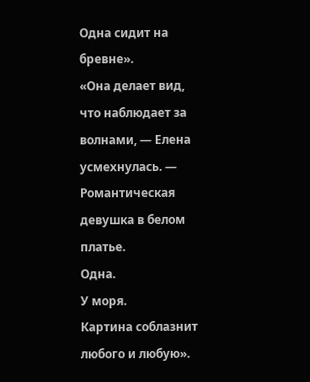Одна сидит на бревне».
«Она делает вид, что наблюдает за волнами, — Елена усмехнулась. — Романтическая девушка в белом платье.
Одна.
У моря.
Картина соблазнит любого и любую».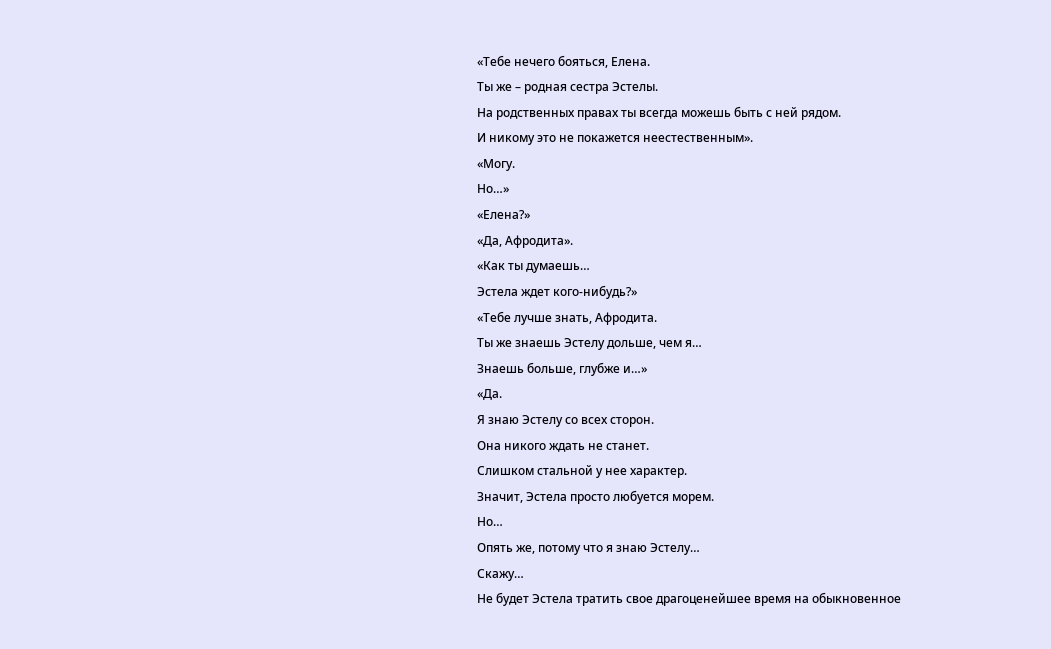«Тебе нечего бояться, Елена.
Ты же – родная сестра Эстелы.
На родственных правах ты всегда можешь быть с ней рядом.
И никому это не покажется неестественным».
«Могу.
Но…»
«Елена?»
«Да, Афродита».
«Как ты думаешь…
Эстела ждет кого-нибудь?»
«Тебе лучше знать, Афродита.
Ты же знаешь Эстелу дольше, чем я…
Знаешь больше, глубже и…»
«Да.
Я знаю Эстелу со всех сторон.
Она никого ждать не станет.
Слишком стальной у нее характер.
Значит, Эстела просто любуется морем.
Но…
Опять же, потому что я знаю Эстелу…
Скажу…
Не будет Эстела тратить свое драгоценейшее время на обыкновенное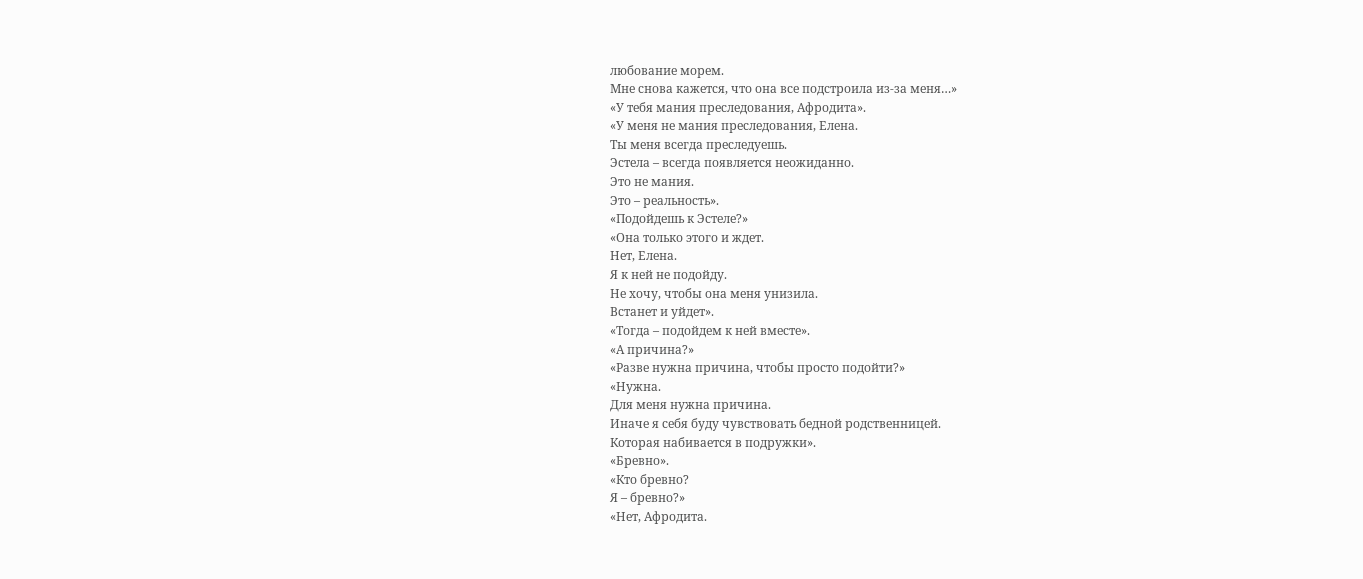любование морем.
Мне снова кажется, что она все подстроила из-за меня…»
«У тебя мания преследования, Афродита».
«У меня не мания преследования, Елена.
Ты меня всегда преследуешь.
Эстела – всегда появляется неожиданно.
Это не мания.
Это – реальность».
«Подойдешь к Эстеле?»
«Она только этого и ждет.
Нет, Елена.
Я к ней не подойду.
Не хочу, чтобы она меня унизила.
Встанет и уйдет».
«Тогда – подойдем к ней вместе».
«А причина?»
«Разве нужна причина, чтобы просто подойти?»
«Нужна.
Для меня нужна причина.
Иначе я себя буду чувствовать бедной родственницей.
Которая набивается в подружки».
«Бревно».
«Кто бревно?
Я – бревно?»
«Нет, Афродита.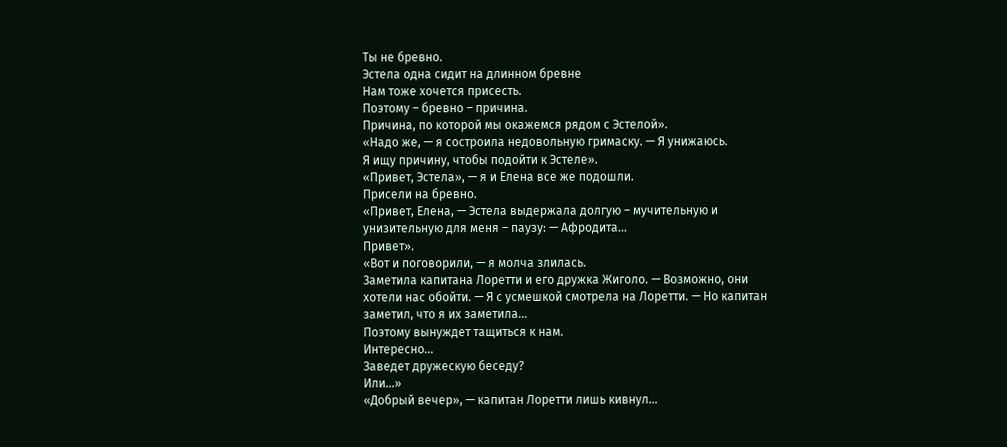Ты не бревно.
Эстела одна сидит на длинном бревне
Нам тоже хочется присесть.
Поэтому – бревно – причина.
Причина, по которой мы окажемся рядом с Эстелой».
«Надо же, — я состроила недовольную гримаску. — Я унижаюсь.
Я ищу причину, чтобы подойти к Эстеле».
«Привет, Эстела», — я и Елена все же подошли.
Присели на бревно.
«Привет, Елена, — Эстела выдержала долгую – мучительную и унизительную для меня – паузу: — Афродита…
Привет».
«Вот и поговорили, — я молча злилась.
Заметила капитана Лоретти и его дружка Жиголо. — Возможно, они хотели нас обойти. — Я с усмешкой смотрела на Лоретти. — Но капитан заметил, что я их заметила…
Поэтому вынуждет тащиться к нам.
Интересно…
Заведет дружескую беседу?
Или…»
«Добрый вечер», — капитан Лоретти лишь кивнул…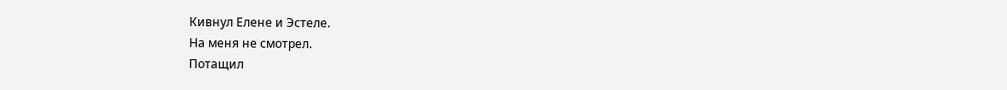Кивнул Елене и Эстеле.
На меня не смотрел.
Потащил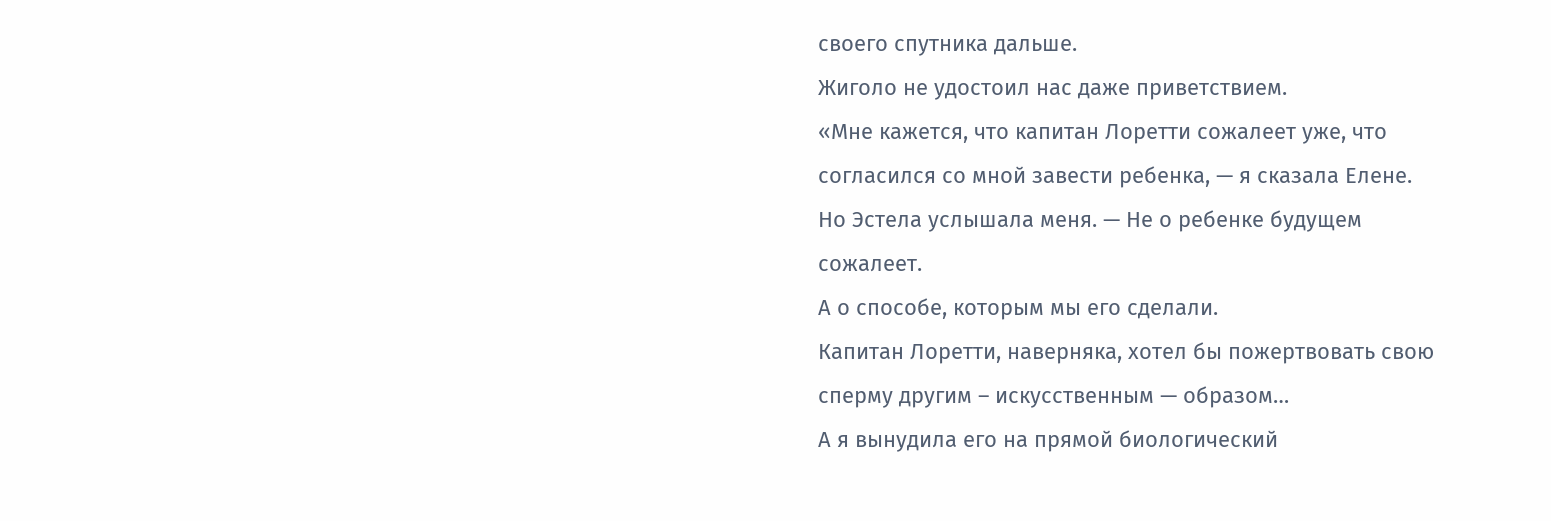своего спутника дальше.
Жиголо не удостоил нас даже приветствием.
«Мне кажется, что капитан Лоретти сожалеет уже, что согласился со мной завести ребенка, — я сказала Елене.
Но Эстела услышала меня. — Не о ребенке будущем сожалеет.
А о способе, которым мы его сделали.
Капитан Лоретти, наверняка, хотел бы пожертвовать свою сперму другим – искусственным — образом…
А я вынудила его на прямой биологический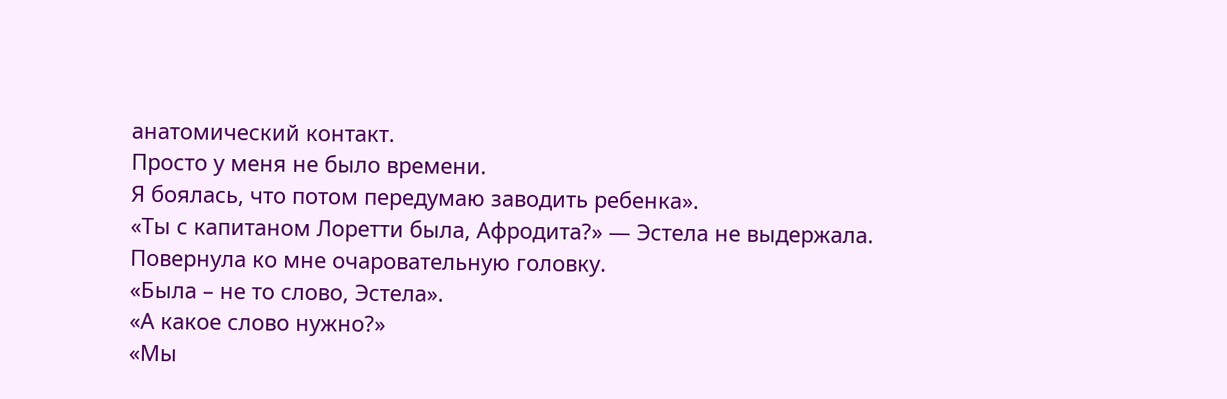анатомический контакт.
Просто у меня не было времени.
Я боялась, что потом передумаю заводить ребенка».
«Ты с капитаном Лоретти была, Афродита?» — Эстела не выдержала.
Повернула ко мне очаровательную головку.
«Была – не то слово, Эстела».
«А какое слово нужно?»
«Мы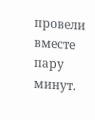провели вместе пару минут.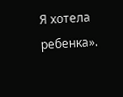Я хотела ребенка».